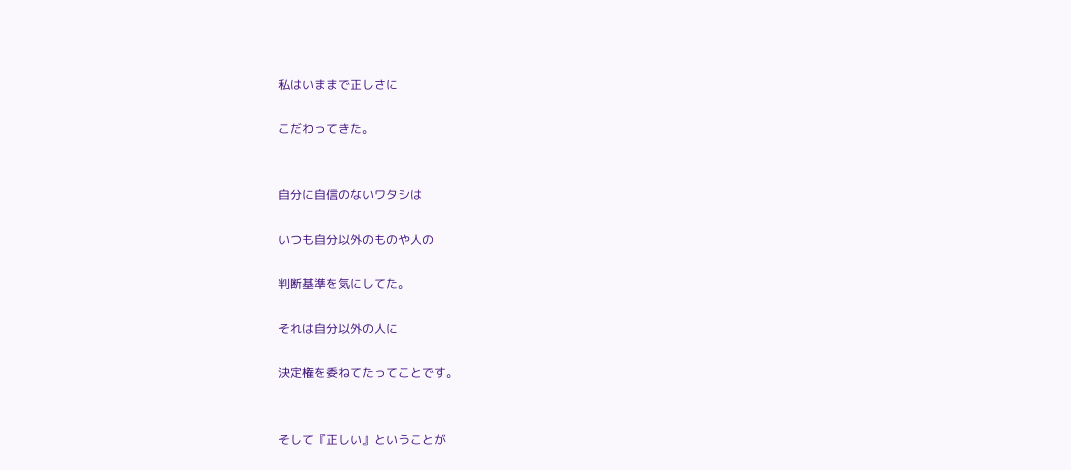私はいままで正しさに

こだわってきた。


自分に自信のないワタシは

いつも自分以外のものや人の

判断基準を気にしてた。

それは自分以外の人に

決定権を委ねてたってことです。


そして『正しい』ということが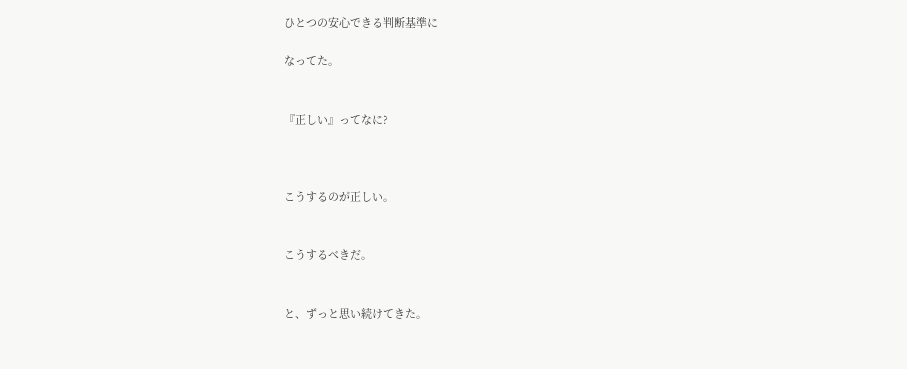ひとつの安心できる判断基準に

なってた。


『正しい』ってなに?



こうするのが正しい。


こうするべきだ。


と、ずっと思い続けてきた。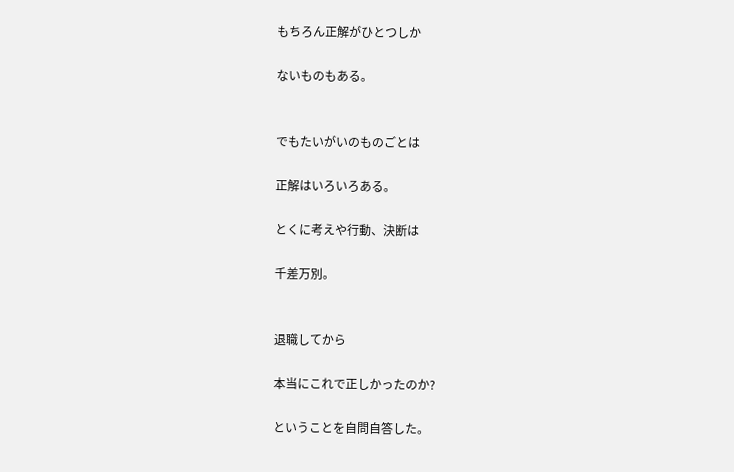もちろん正解がひとつしか

ないものもある。


でもたいがいのものごとは

正解はいろいろある。

とくに考えや行動、決断は

千差万別。


退職してから

本当にこれで正しかったのか?

ということを自問自答した。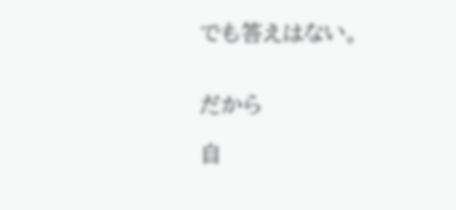でも答えはない。


だから

自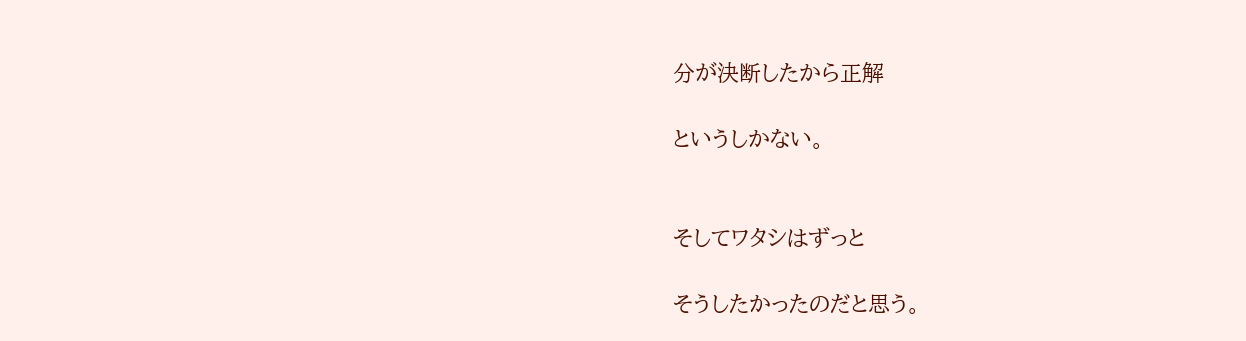分が決断したから正解

というしかない。


そしてワタシはずっと

そうしたかったのだと思う。